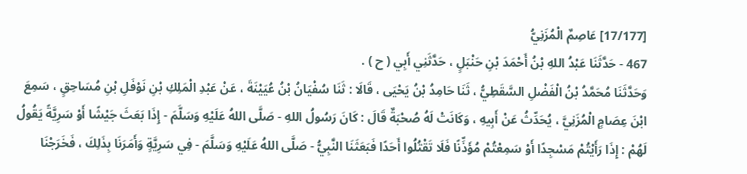[17/177] عَاصِمٌ الْمُزَنِيُّ
467 - حَدَّثَنَا عَبْدُ اللهِ بْنُ أَحْمَدَ بْنِ حَنْبَلٍ ، حَدَّثَنِي أَبِي ( ح ) .
وَحَدَّثَنَا مُحَمَّدُ بْنُ الْفَضْلِ السَّقَطِيُّ ، ثَنَا حَامِدُ بْنُ يَحْيَى ، قَالَا : ثَنَا سُفْيَانُ بْنُ عُيَيْنَةَ ، عَنْ عَبْدِ الْمَلِكِ بْنِ نَوْفَلِ بْنِ مُسَاحِقٍ ، سَمِعَ ابْنَ عِصَامٍ الْمُزَنِيَّ ، يُحَدِّثُ عَنْ أَبِيهِ ، وَكَانَتْ لَهُ صُحْبَةٌ قَالَ : كَانَ رَسُولُ اللهِ - صَلَّى اللهُ عَلَيْهِ وَسَلَّمَ - إِذَا بَعَثَ جَيْشًا أَوْ سَرِيَّةً يَقُولُ لَهُمْ : إِذَا رَأَيْتُمْ مَسْجِدًا أَوْ سَمِعْتُمْ مُؤَذِّنًا فَلَا تَقْتُلُوا أَحَدًا فَبَعَثَنَا النَّبِيُّ - صَلَّى اللهُ عَلَيْهِ وَسَلَّمَ - فِي سَرِيَّةٍ وَأَمَرَنَا بِذَلِكَ ، فَخَرَجْنَا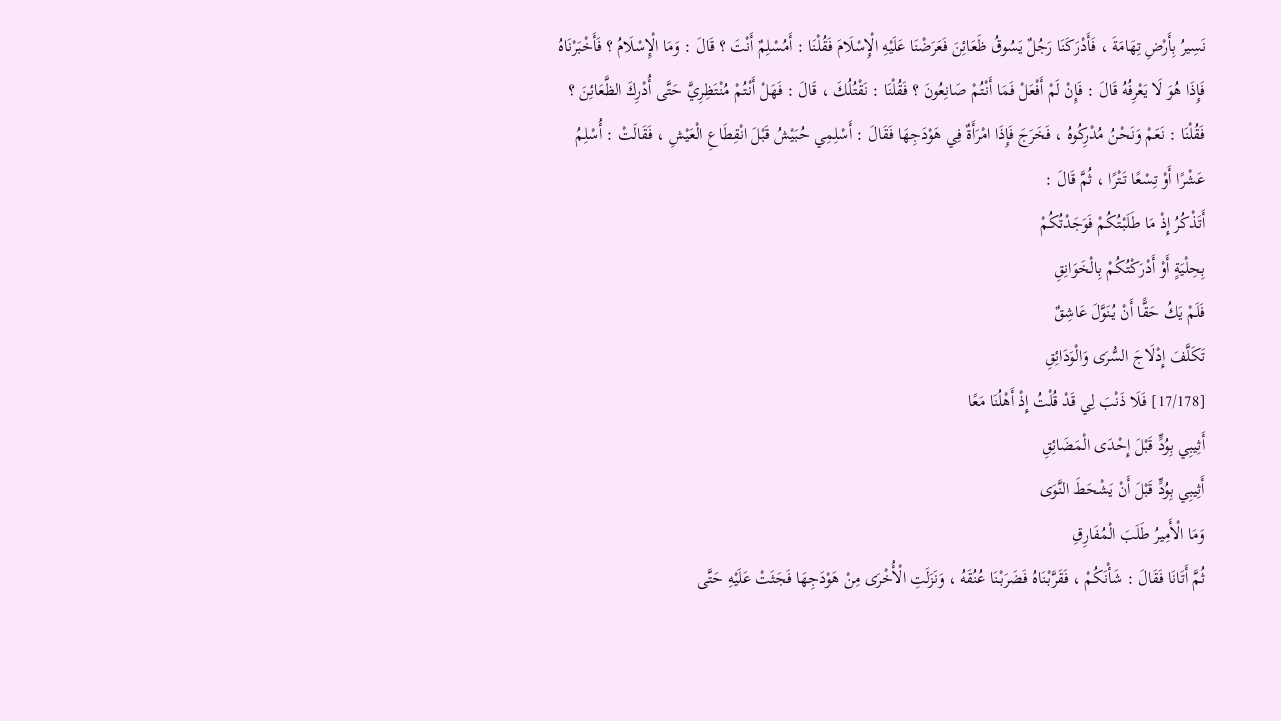نَسِيرُ بِأَرْضِ تِهَامَةَ ، فَأَدْرَكَنَا رَجُلٌ يَسُوقُ ظَعَائِنَ فَعَرَضْنَا عَلَيْهِ الْإِسْلَامَ فَقُلْنَا : أَمُسْلِمٌ أَنْتَ ؟ قَالَ : وَمَا الْإِسْلَامُ ؟ فَأَخْبَرْنَاهُ فَإِذَا هُوَ لَا يَعْرِفُهُ قَالَ : فَإِنْ لَمْ أَفْعَلْ فَمَا أَنْتُمْ صَانِعُونَ ؟ فَقُلْنَا : نَقْتُلُكَ ، قَالَ : فَهَلْ أَنْتُمْ مُنْتَظِرِيَّ حَتَّى أُدْرِكَ الظَّعَائِنَ ؟ فَقُلْنَا : نَعَمْ وَنَحْنُ مُدْرِكُوهُ ، فَخَرَجَ فَإِذَا امْرَأَةٌ فِي هَوْدَجِهَا فَقَالَ : أَسْلِمِي حُبَيْشُ قَبْلَ انْقِطَاعِ الْعَيْشِ ، فَقَالَتْ : أُسْلِمُ عَشْرًا أَوْ تِسْعًا تَتْرًا ، ثُمَّ قَالَ :
أَتَذْكُرُ إِذْ مَا طَلَبْتُكُمْ فَوَجَدْتُكُمْ
بِحِلْيَةٍ أَوْ أَدْرَكْتُكُمْ بِالْخَوَانِقِ
فَلَمْ يَكُ حَقًّا أَنْ يُنَوَّلَ عَاشِقٌ
تَكَلَّفَ إِدْلَاجَ السُّرَى وَالْوَدَائِقِ
[17/178] فَلَا ذَنْبَ لِي قَدْ قُلْتُ إِذْ أَهْلُنَا مَعًا
أَثِيبِي بِوُدٍّ قَبْلَ إِحْدَى الْمَضَائِقِ
أَثِيبِي بِوُدٍّ قَبْلَ أَنْ يَشْحَطَ النَّوَى
وَمَا الْأَمِيرُ طَلَبَ الْمُفَارِقِ
ثُمَّ أَتَانَا فَقَالَ : شَأْنَكُمْ ، فَقَرَّبْنَاهُ فَضَرَبْنَا عُنُقَهُ ، وَنَزَلَتِ الْأُخْرَى مِنْ هَوْدَجِهَا فَجَثَتْ عَلَيْهِ حَتَّى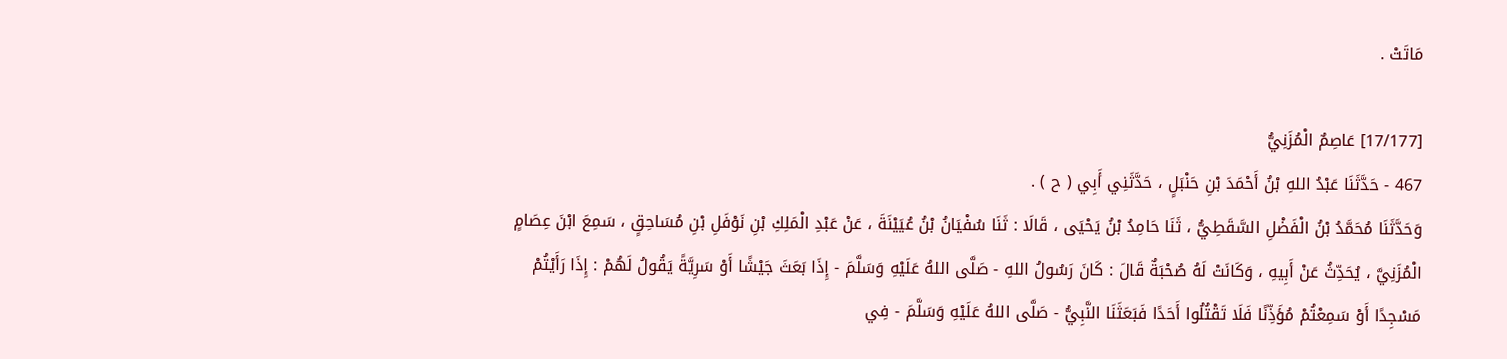مَاتَتْ .

[17/177] عَاصِمٌ الْمُزَنِيُّ
467 - حَدَّثَنَا عَبْدُ اللهِ بْنُ أَحْمَدَ بْنِ حَنْبَلٍ ، حَدَّثَنِي أَبِي ( ح ) .
وَحَدَّثَنَا مُحَمَّدُ بْنُ الْفَضْلِ السَّقَطِيُّ ، ثَنَا حَامِدُ بْنُ يَحْيَى ، قَالَا : ثَنَا سُفْيَانُ بْنُ عُيَيْنَةَ ، عَنْ عَبْدِ الْمَلِكِ بْنِ نَوْفَلِ بْنِ مُسَاحِقٍ ، سَمِعَ ابْنَ عِصَامٍ الْمُزَنِيَّ ، يُحَدِّثُ عَنْ أَبِيهِ ، وَكَانَتْ لَهُ صُحْبَةٌ قَالَ : كَانَ رَسُولُ اللهِ - صَلَّى اللهُ عَلَيْهِ وَسَلَّمَ - إِذَا بَعَثَ جَيْشًا أَوْ سَرِيَّةً يَقُولُ لَهُمْ : إِذَا رَأَيْتُمْ مَسْجِدًا أَوْ سَمِعْتُمْ مُؤَذِّنًا فَلَا تَقْتُلُوا أَحَدًا فَبَعَثَنَا النَّبِيُّ - صَلَّى اللهُ عَلَيْهِ وَسَلَّمَ - فِي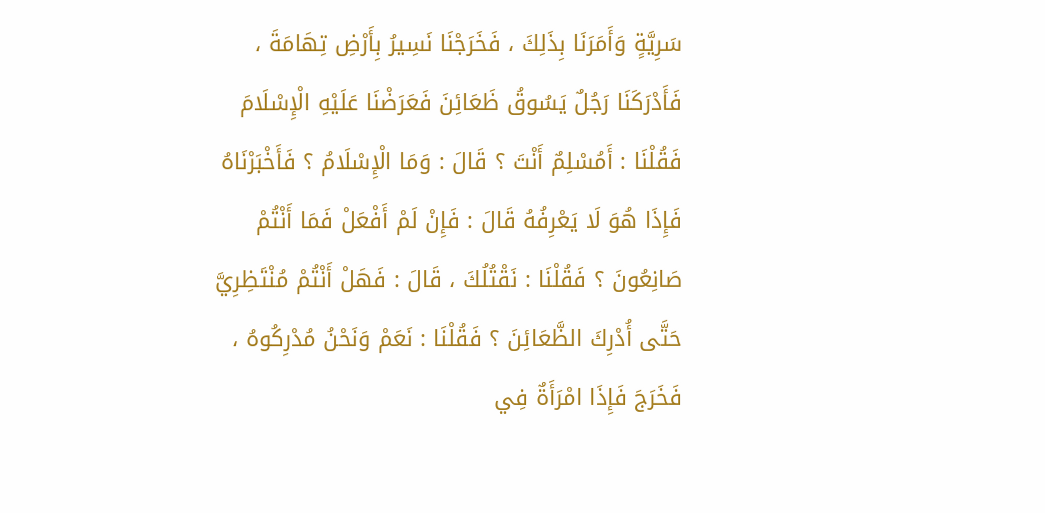سَرِيَّةٍ وَأَمَرَنَا بِذَلِكَ ، فَخَرَجْنَا نَسِيرُ بِأَرْضِ تِهَامَةَ ، فَأَدْرَكَنَا رَجُلٌ يَسُوقُ ظَعَائِنَ فَعَرَضْنَا عَلَيْهِ الْإِسْلَامَ فَقُلْنَا : أَمُسْلِمٌ أَنْتَ ؟ قَالَ : وَمَا الْإِسْلَامُ ؟ فَأَخْبَرْنَاهُ فَإِذَا هُوَ لَا يَعْرِفُهُ قَالَ : فَإِنْ لَمْ أَفْعَلْ فَمَا أَنْتُمْ صَانِعُونَ ؟ فَقُلْنَا : نَقْتُلُكَ ، قَالَ : فَهَلْ أَنْتُمْ مُنْتَظِرِيَّ حَتَّى أُدْرِكَ الظَّعَائِنَ ؟ فَقُلْنَا : نَعَمْ وَنَحْنُ مُدْرِكُوهُ ، فَخَرَجَ فَإِذَا امْرَأَةٌ فِي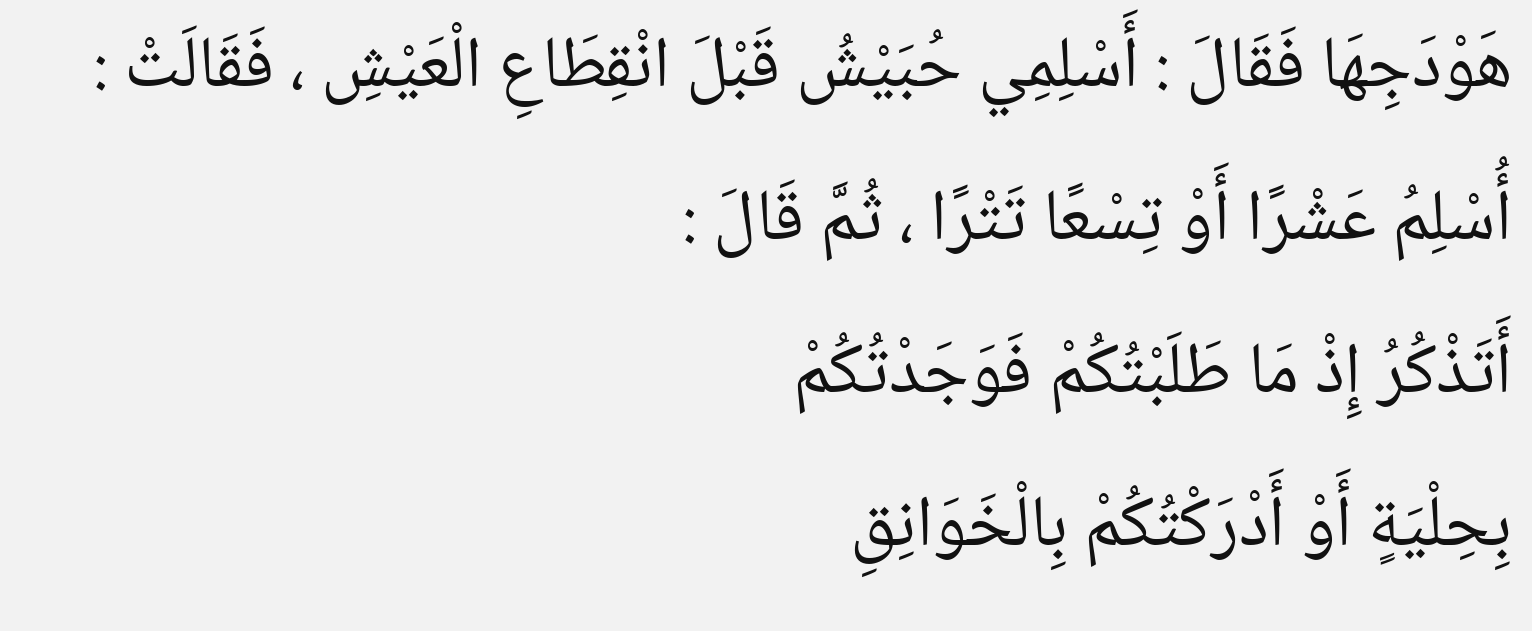هَوْدَجِهَا فَقَالَ : أَسْلِمِي حُبَيْشُ قَبْلَ انْقِطَاعِ الْعَيْشِ ، فَقَالَتْ : أُسْلِمُ عَشْرًا أَوْ تِسْعًا تَتْرًا ، ثُمَّ قَالَ :
أَتَذْكُرُ إِذْ مَا طَلَبْتُكُمْ فَوَجَدْتُكُمْ
بِحِلْيَةٍ أَوْ أَدْرَكْتُكُمْ بِالْخَوَانِقِ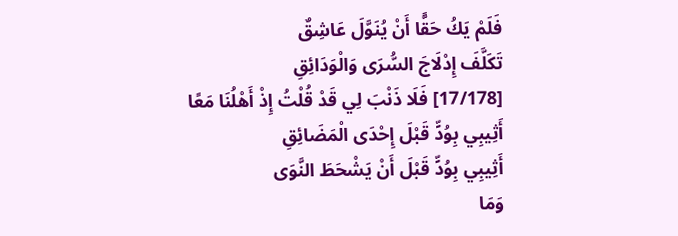فَلَمْ يَكُ حَقًّا أَنْ يُنَوَّلَ عَاشِقٌ
تَكَلَّفَ إِدْلَاجَ السُّرَى وَالْوَدَائِقِ
[17/178] فَلَا ذَنْبَ لِي قَدْ قُلْتُ إِذْ أَهْلُنَا مَعًا
أَثِيبِي بِوُدٍّ قَبْلَ إِحْدَى الْمَضَائِقِ
أَثِيبِي بِوُدٍّ قَبْلَ أَنْ يَشْحَطَ النَّوَى
وَمَا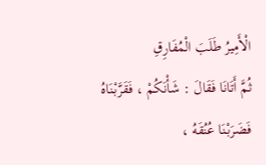الْأَمِيرُ طَلَبَ الْمُفَارِقِ
ثُمَّ أَتَانَا فَقَالَ : شَأْنَكُمْ ، فَقَرَّبْنَاهُ فَضَرَبْنَا عُنُقَهُ ،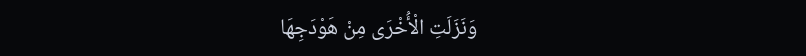وَنَزَلَتِ الْأُخْرَى مِنْ هَوْدَجِهَا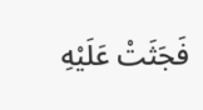فَجَثَتْ عَلَيْهِ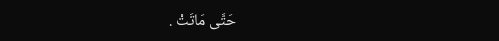حَتَّى مَاتَتْ .